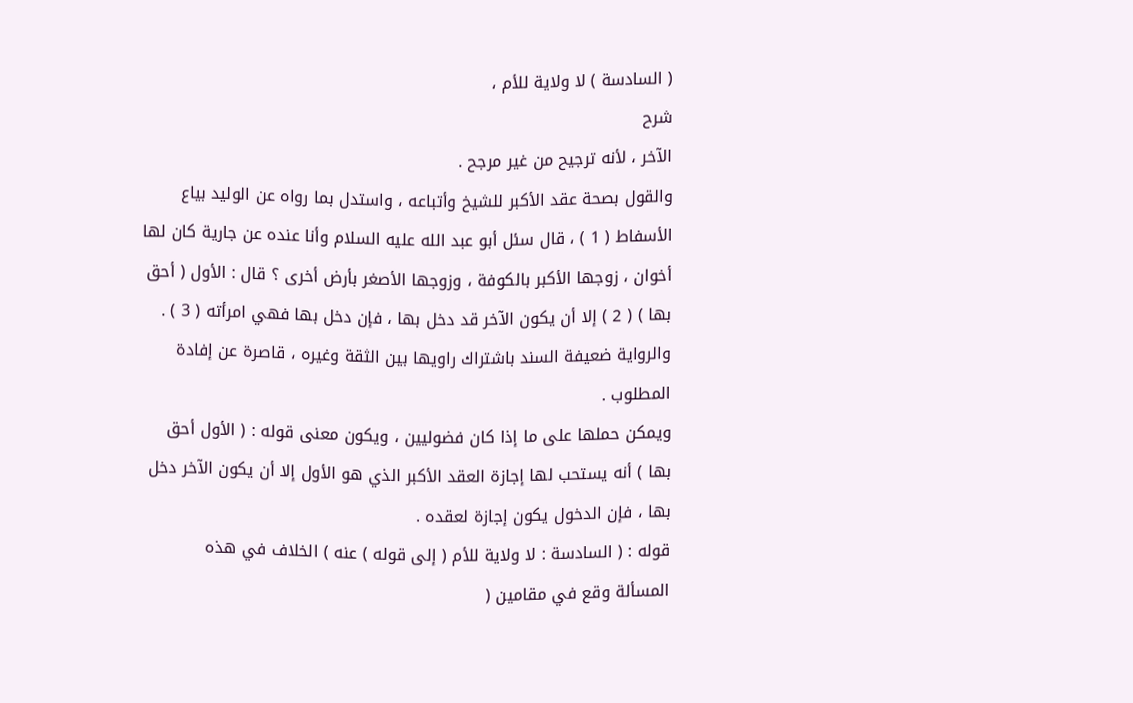( السادسة ) لا ولاية للأم ،
شرح
الآخر ، لأنه ترجيح من غير مرجح .
والقول بصحة عقد الأكبر للشيخ وأتباعه ، واستدل بما رواه عن الوليد بياع
الأسفاط ( 1 ) ، قال سئل أبو عبد الله عليه السلام وأنا عنده عن جارية كان لها
أخوان ، زوجها الأكبر بالكوفة ، وزوجها الأصغر بأرض أخرى ؟ قال : الأول ( أحق
بها ) ( 2 ) إلا أن يكون الآخر قد دخل بها ، فإن دخل بها فهي امرأته ( 3 ) .
والرواية ضعيفة السند باشتراك راويها بين الثقة وغيره ، قاصرة عن إفادة
المطلوب .
ويمكن حملها على ما إذا كان فضوليين ، ويكون معنى قوله : ( الأول أحق
بها ) أنه يستحب لها إجازة العقد الأكبر الذي هو الأول إلا أن يكون الآخر دخل
بها ، فإن الدخول يكون إجازة لعقده .
قوله : ( السادسة : لا ولاية للأم ( إلى قوله ) عنه ) الخلاف في هذه
المسألة وقع في مقامين (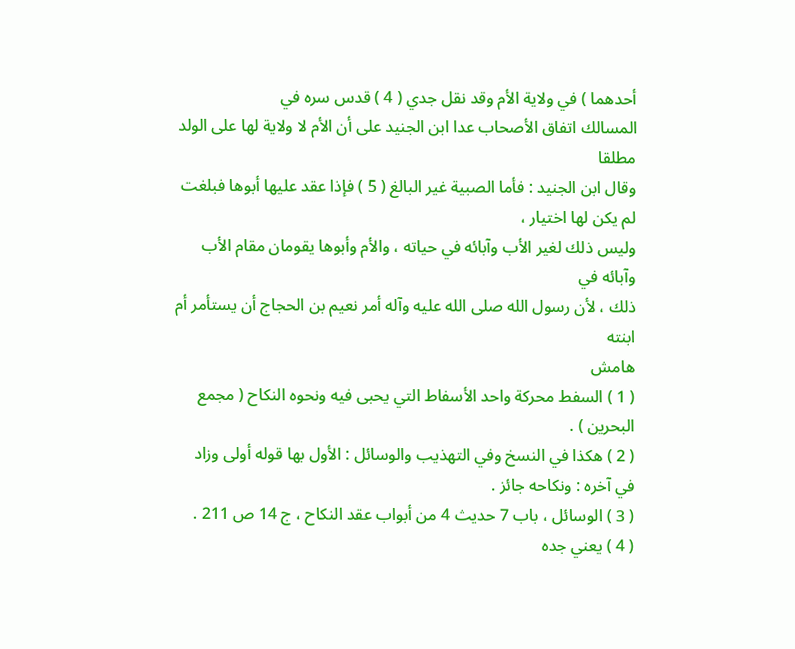أحدهما ) في ولاية الأم وقد نقل جدي ( 4 ) قدس سره في
المسالك اتفاق الأصحاب عدا ابن الجنيد على أن الأم لا ولاية لها على الولد مطلقا
وقال ابن الجنيد : فأما الصبية غير البالغ ( 5 ) فإذا عقد عليها أبوها فبلغت لم يكن لها اختيار ،
وليس ذلك لغير الأب وآبائه في حياته ، والأم وأبوها يقومان مقام الأب وآبائه في
ذلك ، لأن رسول الله صلى الله عليه وآله أمر نعيم بن الحجاج أن يستأمر أم ابنته
هامش
( 1 ) السفط محركة واحد الأسفاط التي يحبى فيه ونحوه النكاح ( مجمع البحرين ) .
( 2 ) هكذا في النسخ وفي التهذيب والوسائل : الأول بها قوله أولى وزاد في آخره : ونكاحه جائز .
( 3 ) الوسائل ، باب 7 حديث 4 من أبواب عقد النكاح ، ج 14 ص 211 .
( 4 ) يعني جده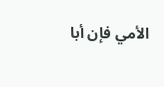الأمي فإن أبا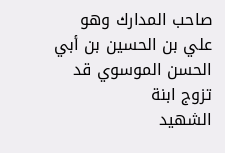صاحب المدارك وهو علي بن الحسين بن أبي الحسن الموسوي قد تزوج ابنة
الشهيد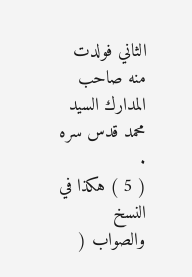الثاني فولدت منه صاحب المدارك السيد محمد قدس سره .
( 5 ) هكذا في النسخ والصواب (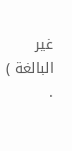غير البالغة ) .